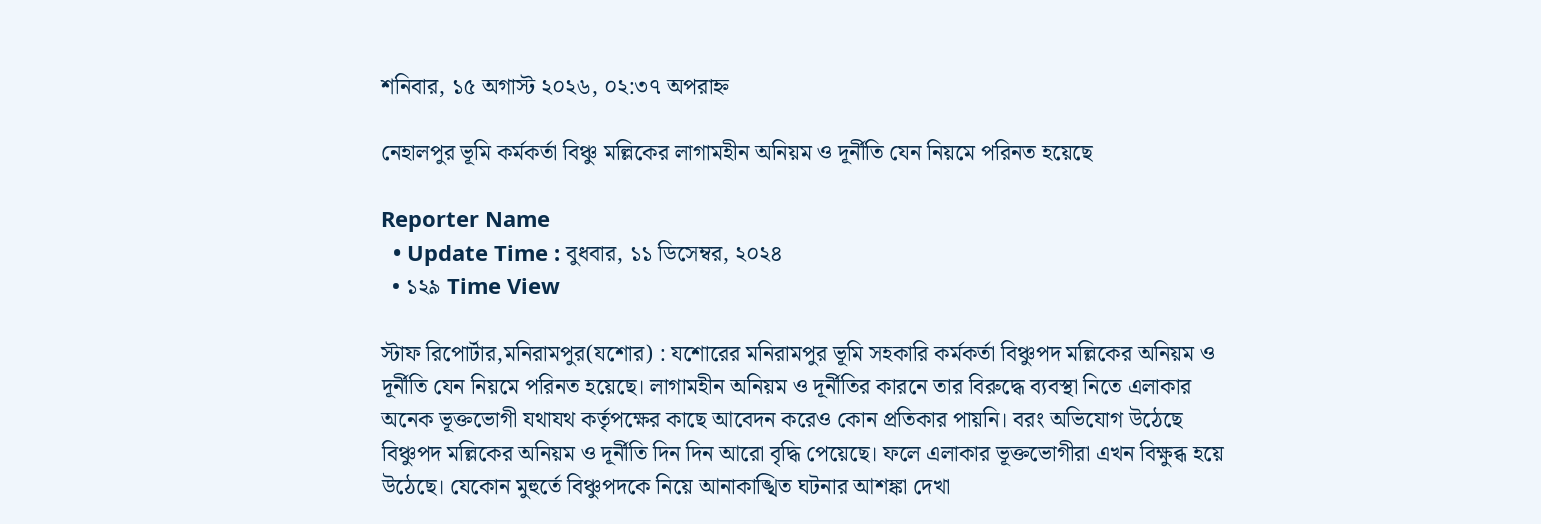শনিবার, ১৫ অগাস্ট ২০২৬, ০২:৩৭ অপরাহ্ন

নেহালপুর ভূমি কর্মকর্তা বিঞ্চু মল্লিকের লাগামহীন অনিয়ম ও দূর্নীতি যেন নিয়মে পরিনত হয়েছে

Reporter Name
  • Update Time : বুধবার, ১১ ডিসেম্বর, ২০২৪
  • ১২৯ Time View

স্টাফ রিপোর্টার,মনিরামপুর(যশোর) : যশোরের মনিরামপুর ভূমি সহকারি কর্মকর্তা বিঞ্চুপদ মল্লিকের অনিয়ম ও দূর্নীতি যেন নিয়মে পরিনত হয়েছে। লাগামহীন অনিয়ম ও দূর্নীতির কারনে তার বিরুদ্ধে ব্যবস্থা নিতে এলাকার অনেক ভূক্তভোগী যথাযথ কর্তৃপক্ষের কাছে আবেদন করেও কোন প্রতিকার পায়নি। বরং অভিযোগ উঠেছে বিঞ্চুপদ মল্লিকের অনিয়ম ও দূর্নীতি দিন দিন আরো বৃদ্ধি পেয়েছে। ফলে এলাকার ভূক্তভোগীরা এখন বিক্ষুব্ধ হয়ে উঠেছে। যেকোন মুহুর্তে বিঞ্চুপদকে নিয়ে আনাকাঙ্খিত ঘটনার আশঙ্কা দেখা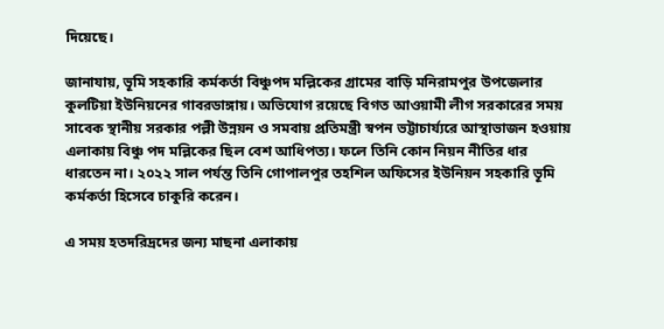দিয়েছে।

জানাযায়, ভূমি সহকারি কর্মকর্তা বিঞ্চুপদ মল্লিকের গ্রামের বাড়ি মনিরামপুর উপজেলার কুলটিয়া ইউনিয়নের গাবরডাঙ্গায়। অভিযোগ রয়েছে বিগত আওয়ামী লীগ সরকারের সময় সাবেক স্থানীয় সরকার পল্লী উন্নয়ন ও সমবায় প্রতিমন্ত্রী স্বপন ভট্টাচার্য্যরে আস্থাভাজন হওয়ায় এলাকায় বিঞ্চু পদ মল্লিকের ছিল বেশ আধিপত্য। ফলে তিনি কোন নিয়ন নীতির ধার ধারতেন না। ২০২২ সাল পর্যন্ত তিনি গোপালপুর তহশিল অফিসের ইউনিয়ন সহকারি ভূমি কর্মকর্তা হিসেবে চাকুরি করেন।

এ সময় হতদরিদ্রদের জন্য মাছনা এলাকায়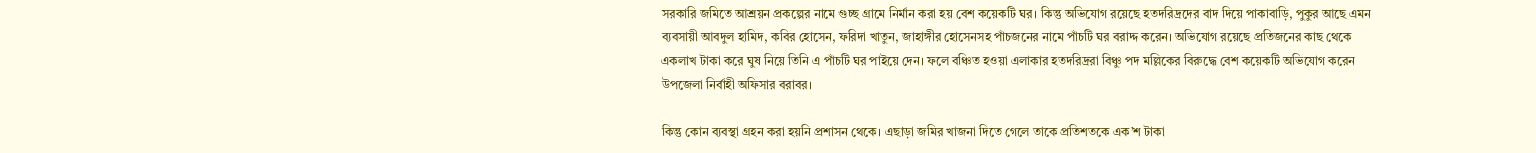সরকারি জমিতে আশ্রয়ন প্রকল্পের নামে গুচ্ছ গ্রামে নির্মান করা হয় বেশ কয়েকটি ঘর। কিন্তু অভিযোগ রয়েছে হতদরিদ্রদের বাদ দিয়ে পাকাবাড়ি, পুকুর আছে এমন ব্যবসায়ী আবদুল হামিদ, কবির হোসেন, ফরিদা খাতুন, জাহাঙ্গীর হোসেনসহ পাঁচজনের নামে পাঁচটি ঘর বরাদ্দ করেন। অভিযোগ রয়েছে প্রতিজনের কাছ থেকে একলাখ টাকা করে ঘুষ নিয়ে তিনি এ পাঁচটি ঘর পাইয়ে দেন। ফলে বঞ্চিত হওয়া এলাকার হতদরিদ্ররা বিঞ্চু পদ মল্লিকের বিরুদ্ধে বেশ কয়েকটি অভিযোগ করেন উপজেলা নির্বাহী অফিসার বরাবর।

কিন্তু কোন ব্যবস্থা গ্রহন করা হয়নি প্রশাসন থেকে। এছাড়া জমির খাজনা দিতে গেলে তাকে প্রতিশতকে এক’শ টাকা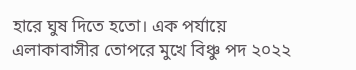হারে ঘুষ দিতে হতো। এক পর্যায়ে এলাকাবাসীর তোপরে মুখে বিঞ্চু পদ ২০২২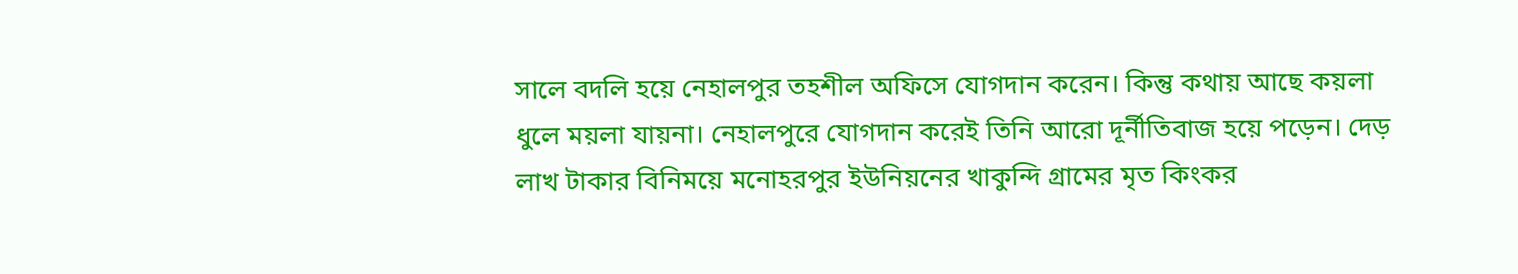সালে বদলি হয়ে নেহালপুর তহশীল অফিসে যোগদান করেন। কিন্তু কথায় আছে কয়লা ধুলে ময়লা যায়না। নেহালপুরে যোগদান করেই তিনি আরো দূর্নীতিবাজ হয়ে পড়েন। দেড় লাখ টাকার বিনিময়ে মনোহরপুর ইউনিয়নের খাকুন্দি গ্রামের মৃত কিংকর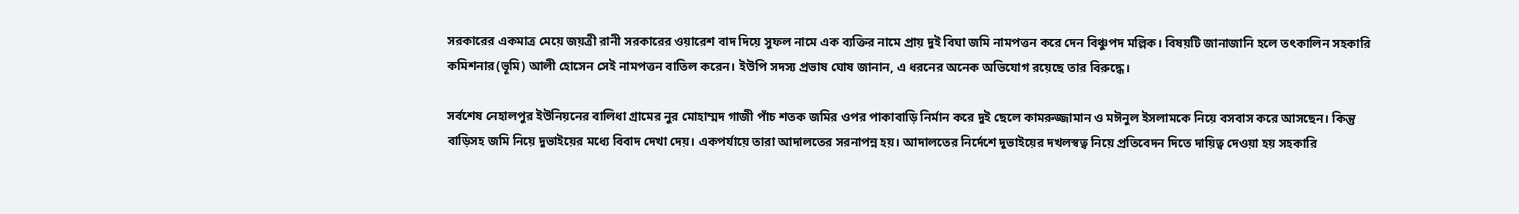সরকারের একমাত্র মেয়ে জয়ত্রী রানী সরকারের ওয়ারেশ বাদ দিয়ে সুফল নামে এক ব্যক্তির নামে প্রায় দুই বিঘা জমি নামপত্তন করে দেন বিঞ্চুপদ মল্লিক। বিষয়টি জানাজানি হলে তৎকালিন সহকারি কমিশনার(ভূমি) আলী হোসেন সেই নামপত্তন বাতিল করেন। ইউপি সদস্য প্রভাষ ঘোষ জানান, এ ধরনের অনেক অভিযোগ রয়েছে তার বিরুদ্ধে।

সর্বশেষ নেহালপুর ইউনিয়নের বালিধা গ্রামের নুর মোহাম্মদ গাজী পাঁচ শতক জমির ওপর পাকাবাড়ি নির্মান করে দুই ছেলে কামরুজ্জামান ও মঈনুল ইসলামকে নিয়ে বসবাস করে আসছেন। কিন্তু বাড়িসহ জমি নিয়ে দুভাইয়ের মধ্যে বিবাদ দেখা দেয়। একপর্যায়ে তারা আদালতের সরনাপন্ন হয়। আদালতের নির্দেশে দুভাইয়ের দখলস্বত্ব নিয়ে প্রতিবেদন দিতে দায়িত্ব দেওয়া হয় সহকারি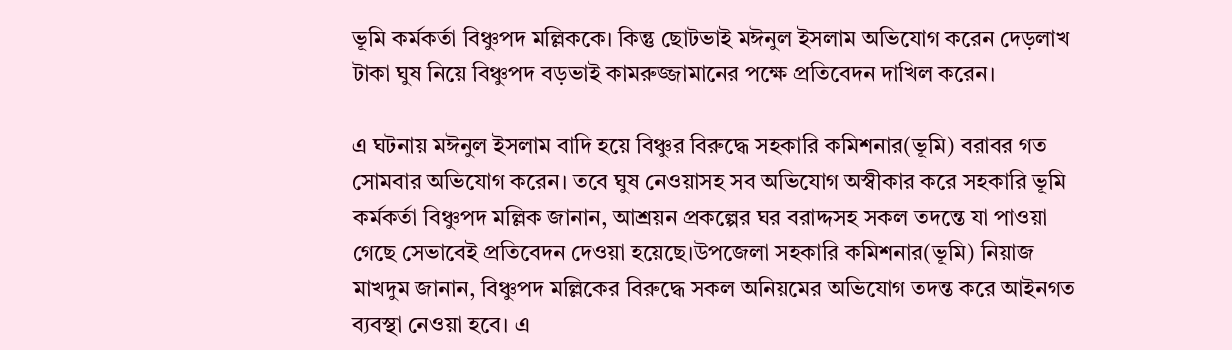ভূমি কর্মকর্তা বিঞ্চুপদ মল্লিককে। কিন্তু ছোটভাই মঈনুল ইসলাম অভিযোগ করেন দেড়লাখ টাকা ঘুষ নিয়ে বিঞ্চুপদ বড়ভাই কামরুজ্জামানের পক্ষে প্রতিবেদন দাখিল করেন।

এ ঘটনায় মঈনুল ইসলাম বাদি হয়ে বিঞ্চুর বিরুদ্ধে সহকারি কমিশনার(ভূমি) বরাবর গত সোমবার অভিযোগ করেন। তবে ঘুষ নেওয়াসহ সব অভিযোগ অস্বীকার করে সহকারি ভূমি কর্মকর্তা বিঞ্চুপদ মল্লিক জানান, আশ্রয়ন প্রকল্পের ঘর বরাদ্দসহ সকল তদন্তে যা পাওয়া গেছে সেভাবেই প্রতিবেদন দেওয়া হয়েছে।উপজেলা সহকারি কমিশনার(ভূমি) নিয়াজ মাখদুম জানান, বিঞ্চুপদ মল্লিকের বিরুদ্ধে সকল অনিয়মের অভিযোগ তদন্ত করে আইনগত ব্যবস্থা নেওয়া হবে। এ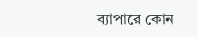ব্যাপারে কোন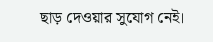ছাড় দেওয়ার সুযোগ নেই।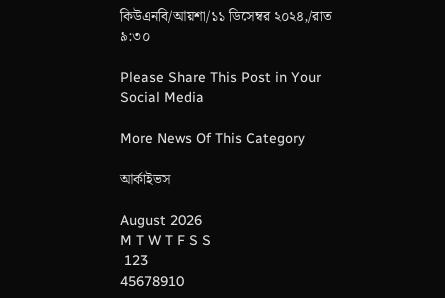কিউএনবি/আয়শা/১১ ডিসেম্বর ২০২৪,/রাত ৯:৩০

Please Share This Post in Your Social Media

More News Of This Category

আর্কাইভস

August 2026
M T W T F S S
 123
45678910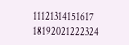11121314151617
18192021222324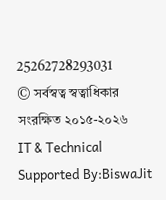25262728293031
© সর্বস্বত্ব স্বত্বাধিকার সংরক্ষিত ২০১৫-২০২৬
IT & Technical Supported By:BiswaJit